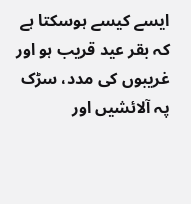ایسے کیسے ہوسکتا ہے کہ بقر عید قریب ہو اور غریبوں کی مدد، سڑک پہ آلائشیں اور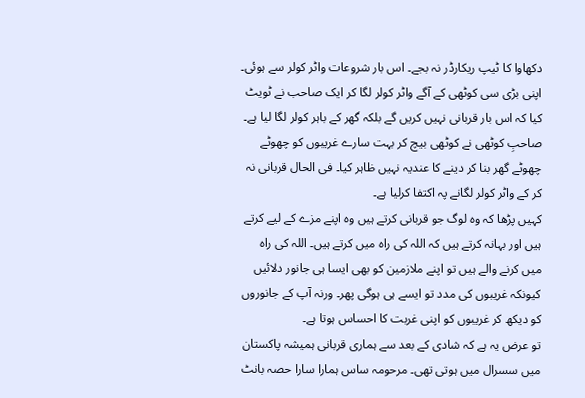دکھاوا کا ٹیپ ریکارڈر نہ بجے۔ اس بار شروعات واٹر کولر سے ہوئی۔ اپنی بڑی سی کوٹھی کے آگے واٹر کولر لگا کر ایک صاحب نے ٹویٹ کیا کہ اس بار قربانی نہیں کریں گے بلکہ گھر کے باہر کولر لگا لیا ہے۔ صاحبِ کوٹھی نے کوٹھی بیچ کر بہت سارے غریبوں کو چھوٹے چھوٹے گھر بنا کر دینے کا عندیہ نہیں ظاہر کیا۔ فی الحال قربانی نہ کر کے واٹر کولر لگانے پہ اکتفا کرلیا ہے۔
کہیں پڑھا کہ وہ لوگ جو قربانی کرتے ہیں وہ اپنے مزے کے لیے کرتے ہیں اور بہانہ کرتے ہیں کہ اللہ کی راہ میں کرتے ہیں۔ اللہ کی راہ میں کرنے والے ہیں تو اپنے ملازمین کو بھی ایسا ہی جانور دلائیں کیونکہ غریبوں کی مدد تو ایسے ہی ہوگی پھر۔ ورنہ آپ کے جانوروں کو دیکھ کر غریبوں کو اپنی غربت کا احساس ہوتا ہے۔
تو عرض یہ ہے کہ شادی کے بعد سے ہماری قربانی ہمیشہ پاکستان میں سسرال میں ہوتی تھی۔ مرحومہ ساس ہمارا سارا حصہ بانٹ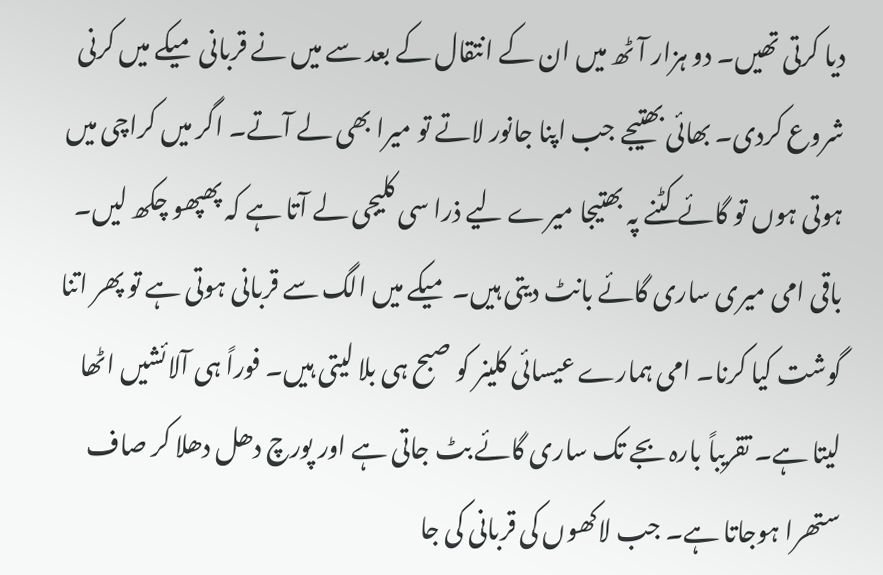دیا کرتی تھیں۔ دو ہزار آٹھ میں ان کے انتقال کے بعد سے میں نے قربانی میکے میں کرنی شروع کردی۔ بھائی بھتیجے جب اپنا جانور لاتے تو میرا بھی لے آتے۔ اگر میں کراچی میں ہوتی ہوں تو گائے کٹنے پہ بھتیجا میرے لیے ذرا سی کلیجی لے آتا ہے کہ پھپھو چکھ لیں۔ باقی امی میری ساری گائے بانٹ دیتی ہیں۔ میکے میں الگ سے قربانی ہوتی ہے تو پھر اتنا گوشت کیا کرنا۔ امی ہمارے عیسائی کلینر کو صبح ہی بلا لیتی ہیں۔ فوراً ہی آلائشیں اٹھا لیتا ہے۔ تقریباً بارہ بجے تک ساری گائے بٹ جاتی ہے اور پورچ دھل دھلا کر صاف ستھرا ہوجاتا ہے۔ جب لاکھوں کی قربانی کی جا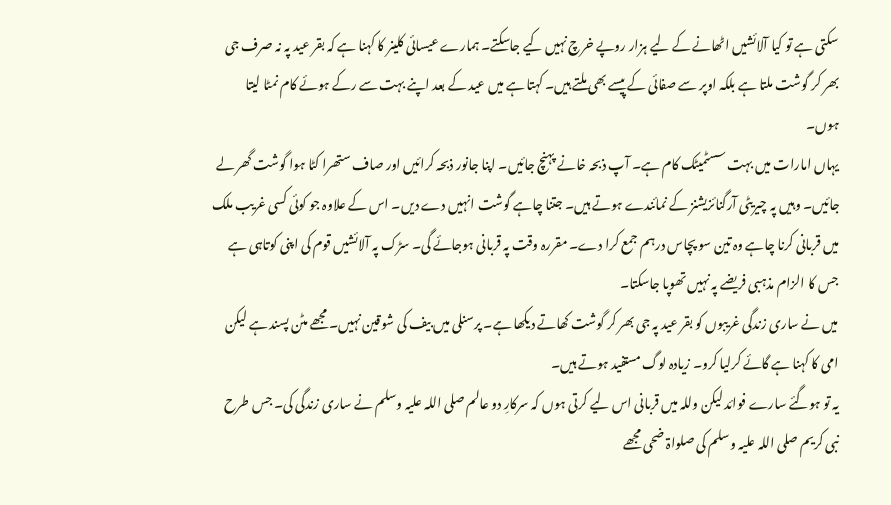سکتی ہے تو کیا آلائشیں اٹھانے کے لیے ہزار روپے خرچ نہیں کیے جاسکتے۔ ہمارے عیسائی کلینر کا کہنا ہے کہ بقر عید پہ نہ صرف جی بھر کر گوشت ملتا ہے بلکہ اوپر سے صفائی کے پیسے بھی ملتے ہیں۔ کہتا ہے میں عید کے بعد اپنے بہت سے رکے ہوئے کام نمٹا لیتا ہوں۔
یہاں امارات میں بہت سسٹمیٹک کام ہے۔ آپ ذبحہ خانے پہنچ جائیں۔ اپنا جانور ذبحہ کرائیں اور صاف ستھرا کٹا ہوا گوشت گھر لے جائیں۔ وہیں پہ چیریٹی آرگنائزیشنز کے نمائندے ہوتے ہیں۔ جتنا چاہے گوشت انہیں دے دیں۔ اس کے علاوہ جو کوئی کسی غریب ملک میں قربانی کرنا چاہے وہ تین سو پچاس درہم جمع کرا دے۔ مقررہ وقت پہ قربانی ہوجائے گی۔ سڑک پہ آلائشیں قوم کی اپنی کوتاہی ہے جس کا الزام مذہبی فریضے پہ نہیں تھوپا جاسکتا۔
میں نے ساری زندگی غریبوں کو بقر عید پہ جی بھر کر گوشت کھاتے دیکھا ہے۔ پرسنلی میں بیف کی شوقین نہیں۔ مجھے مٹن پسند ہے لیکن امی کا کہنا ہے گائے کرلیا کرو۔ زیادہ لوگ مستفید ہوتے ہیں۔
یہ تو ہوگئے سارے فوائد لیکن وللہ میں قربانی اس لیے کرتی ہوں کہ سرکارِ دو عالم صلی اللہ علیہ وسلم نے ساری زندگی کی۔ جس طرح نبی کریم صلی اللہ علیہ وسلم کی صلواۃ ضحی مجھے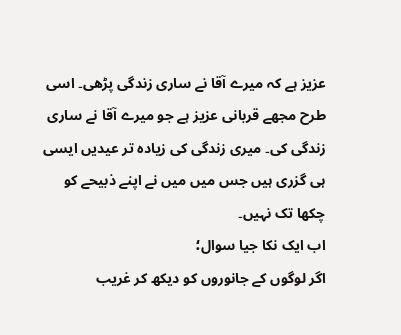عزیز ہے کہ میرے آقا نے ساری زندگی پڑھی۔ اسی طرح مجھے قربانی عزیز ہے جو میرے آقا نے ساری زندگی کی۔ میری زندگی کی زیادہ تر عیدیں ایسی ہی گزری ہیں جس میں میں نے اپنے ذبیحے کو چکھا تک نہیں۔
اب ایک نکا جیا سوال؛
اگر لوگوں کے جانوروں کو دیکھ کر غریب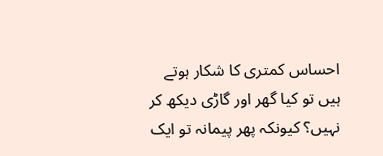احساس کمتری کا شکار ہوتے ہیں تو کیا گھر اور گاڑی دیکھ کر نہیں؟ کیونکہ پھر پیمانہ تو ایک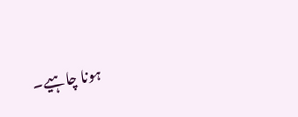ہونا چاہیے۔